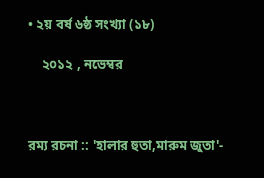• ২য় বর্ষ ৬ষ্ঠ সংখ্যা (১৮)

    ২০১২ , নভেম্বর



রম্য রচনা :: 'হালার হুতা,মারুম জুতা'-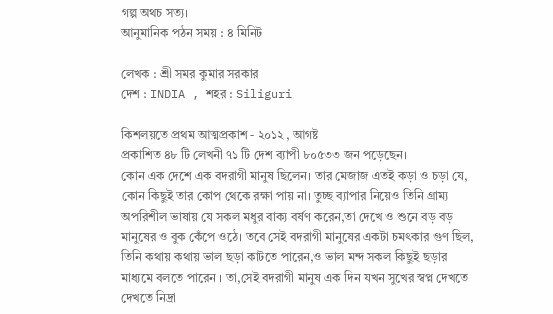গল্প অথচ সত্য।
আনুমানিক পঠন সময় : ৪ মিনিট

লেখক : শ্রী সমর কুমার সরকার
দেশ : INDIA , শহর : Siliguri

কিশলয়তে প্রথম আত্মপ্রকাশ - ২০১২ , আগষ্ট
প্রকাশিত ৪৮ টি লেখনী ৭১ টি দেশ ব্যাপী ৮০৫৩৩ জন পড়েছেন।
কোন এক দেশে এক বদরাগী মানুষ ছিলেন। তার মেজাজ এতই কড়া ও চড়া যে,
কোন কিছুই তার কোপ থেকে রক্ষা পায় না। তুচ্ছ ব্যাপার নিয়েও তিনি গ্রাম্য
অপরিশীল ভাষায় যে সকল মধুর বাক্য বর্ষণ করেন,তা দেখে ও শুনে বড় বড়
মানুষের ও বুক কেঁপে ওঠে। তবে সেই বদরাগী মানুষের একটা চমৎকার গুণ ছিল,
তিনি কথায় কথায় ভাল ছড়া কাটতে পারেন,ও ভাল মন্দ সকল কিছুই ছড়ার
মাধ্যমে বলতে পারেন । তা,সেই বদরাগী মানুষ এক দিন যখন সুখের স্বপ্ন দেখতে
দেখতে নিদ্রা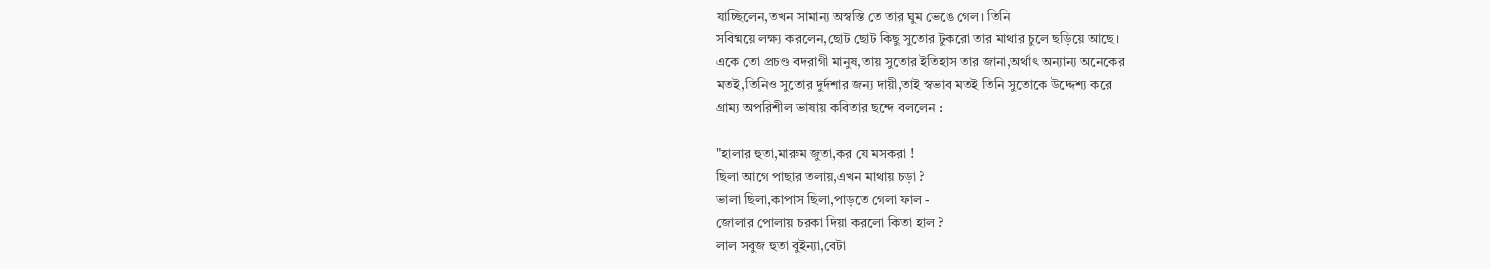যাচ্ছিলেন,তখন সামান্য অস্বস্তি তে তার ঘুম ভেঙে গেল। তিনি
সবিষ্ময়ে লক্ষ্য করলেন,ছোট ছোট কিছু সুতোর টুকরো তার মাথার চুলে ছড়িয়ে আছে।
একে তো প্রচণ্ড বদরাগী মানুষ,তায় সুতোর ইতিহাস তার জানা,অর্থাৎ অন্যান্য অনেকের
মতই,তিনিও সুতোর দুর্দশার জন্য দায়ী,তাই স্বভাব মতই তিনি সুতোকে উদ্দেশ্য করে
গ্রাম্য অপরিশীল ভাষায় কবিতার ছন্দে বললেন :

"হালার হুতা,মারুম জুতা,কর যে মসকরা !
ছিলা আগে পাছার তলায়,এখন মাথায় চড়া ?
ভালা ছিলা,কাপাস ছিলা,পাড়তে গেলা ফাল -
জোলার পোলায় চরকা দিয়া করলো কিতা হাল ?
লাল সবুজ হুতা বুইন্যা,বেটা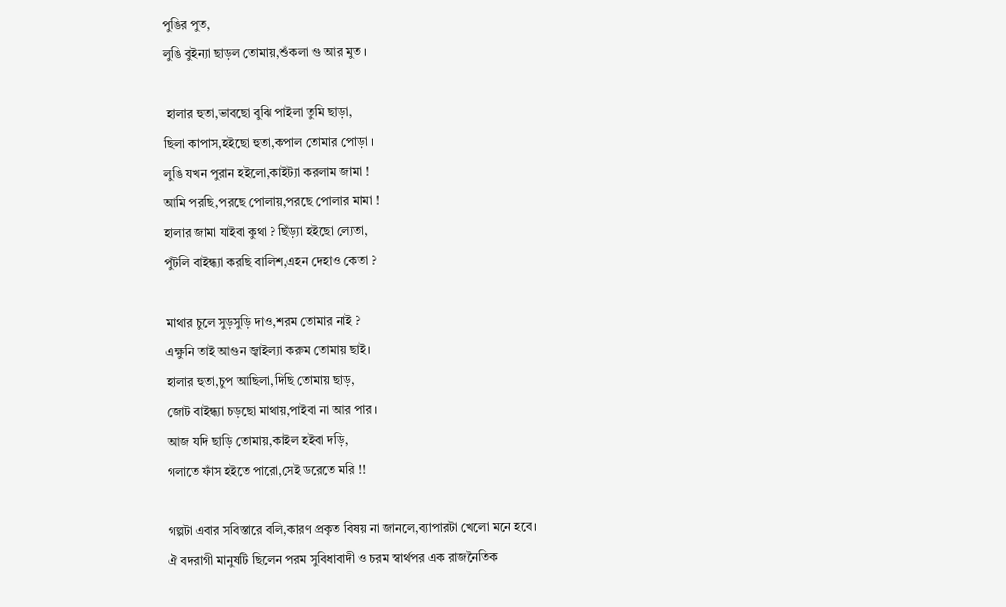পুঙির পুত,
লুঙি বুইন্যা ছাড়ল তোমায়,শুঁকলা গু আর মুত ।

 হালার হুতা,ভাবছো বুঝি পাইলা তুমি ছাড়া,
ছিলা কাপাস,হইছো হুতা,কপাল তোমার পোড়া ।
লুঙি যখন পুরান হইলো,কাইট্যা করলাম জামা !
আমি পরছি,পরছে পোলায়,পরছে পোলার মামা !
হালার জামা যাইবা কুথা ? ছিঁড়্যা হইছো ল্যেতা,
পুঁটলি বাইন্ধ্যা করছি বালিশ,এহন দেহাও কেতা ?

মাথার চুলে সুড়সুড়ি দাও,শরম তোমার নাই ?
এক্ষুনি তাই আগুন জ্বাইল্যা করুম তোমায় ছাই।
হালার হুতা,চুপ আছিলা,দিছি তোমায় ছাড়,
জোট বাইন্ধ্যা চড়ছো মাথায়,পাইবা না আর পার ।
আজ যদি ছাড়ি তোমায়,কাইল হইবা দড়ি,
গলাতে ফাঁস হইতে পারো,সেই ডরেতে মরি !!

গল্পটা এবার সবিস্তারে বলি,কারণ প্রকৃত বিষয় না জানলে,ব্যাপারটা খেলো মনে হবে।
ঐ বদরাগী মানুষটি ছিলেন পরম সুবিধাবাদী ও চরম স্বার্থপর এক রাজনৈতিক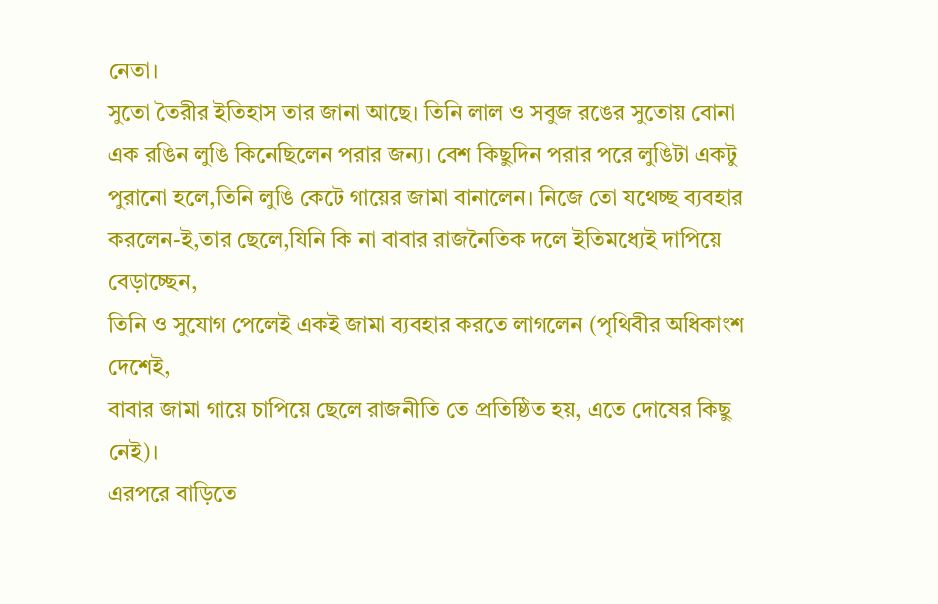নেতা।
সুতো তৈরীর ইতিহাস তার জানা আছে। তিনি লাল ও সবুজ রঙের সুতোয় বোনা
এক রঙিন লুঙি কিনেছিলেন পরার জন্য। বেশ কিছুদিন পরার পরে লুঙিটা একটু
পুরানো হলে,তিনি লুঙি কেটে গায়ের জামা বানালেন। নিজে তো যথেচ্ছ ব্যবহার
করলেন-ই,তার ছেলে,যিনি কি না বাবার রাজনৈতিক দলে ইতিমধ্যেই দাপিয়ে বেড়াচ্ছেন,
তিনি ও সুযোগ পেলেই একই জামা ব্যবহার করতে লাগলেন (পৃথিবীর অধিকাংশ দেশেই,
বাবার জামা গায়ে চাপিয়ে ছেলে রাজনীতি তে প্রতিষ্ঠিত হয়, এতে দোষের কিছু নেই)।
এরপরে বাড়িতে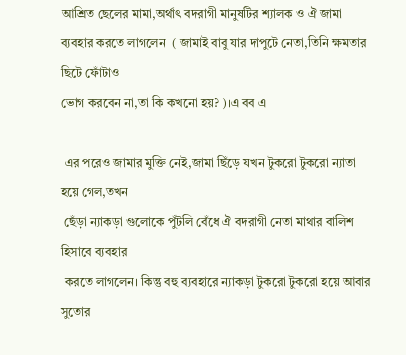আশ্রিত ছেলের মামা,অর্থাৎ বদরাগী মানুষটির শ্যালক ও ঐ জামা
ব্যবহার করতে লাগলেন  ( জামাই বাবু যার দাপুটে নেতা,তিনি ক্ষমতার ছিটে ফোঁটাও
ভোগ করবেন না,তা কি কখনো হয়? )।এ বব এ

 এর পরেও জামার মুক্তি নেই,জামা ছিঁড়ে যখন টুকরো টুকরো ন্যাতা হয়ে গেল,তখন
 ছেঁড়া ন্যাকড়া গুলোকে পুঁটলি বেঁধে ঐ বদরাগী নেতা মাথার বালিশ হিসাবে ব্যবহার
 করতে লাগলেন। কিন্তু বহু ব্যবহারে ন্যাকড়া টুকরো টুকরো হয়ে আবার সুতোর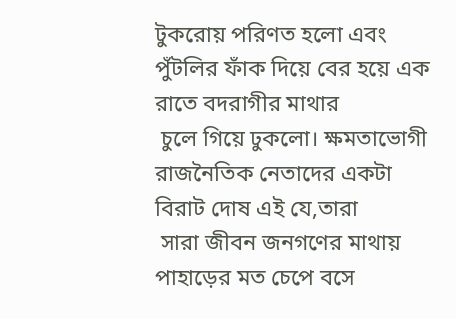টুকরোয় পরিণত হলো এবং পুঁটলির ফাঁক দিয়ে বের হয়ে এক রাতে বদরাগীর মাথার
 চুলে গিয়ে ঢুকলো। ক্ষমতাভোগী রাজনৈতিক নেতাদের একটা বিরাট দোষ এই যে,তারা
 সারা জীবন জনগণের মাথায় পাহাড়ের মত চেপে বসে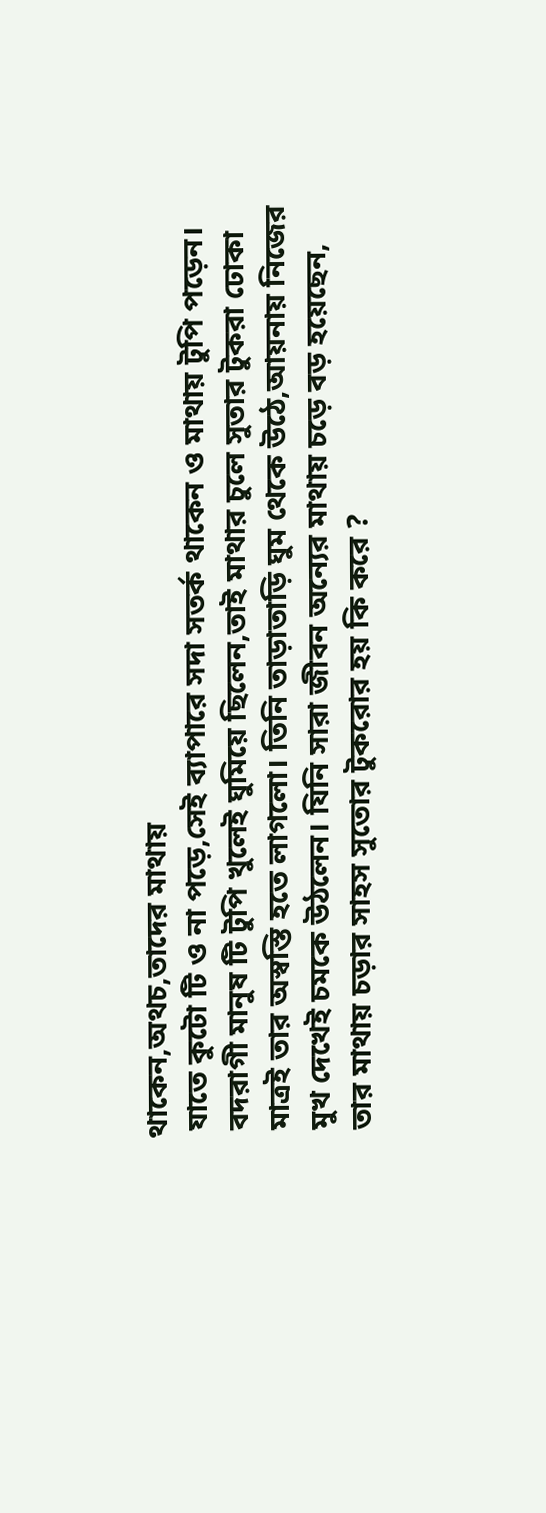থাকেন,অথচ,তাদের মাথায়
 যাতে কুটো টি ও না পড়ে,সেই ব্যাপারে সদা সতর্ক থাকেন ও মাথায় টুপি পড়েন।
 বদরাগী মানুষ টি টুপি খুলেই ঘুমিয়ে ছিলেন,তাই মাথার চুলে সুতার টুকরা ঢোকা
 মাত্রই তার অস্বস্তি হতে লাগলো। তিনি তাড়াতাড়ি ঘুম থেকে উঠে,আয়নায় নিজের
 মুখ দেখেই চমকে উঠলেন। যিনি সারা জীবন অন্যের মাথায় চড়ে বড় হয়েছেন,
 তার মাথায় চড়ার সাহস সুতোর টুকরোর হয় কি করে ?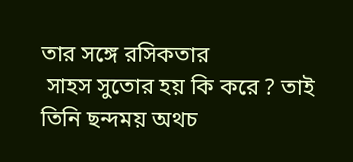তার সঙ্গে রসিকতার
 সাহস সুতোর হয় কি করে ? তাই তিনি ছন্দময় অথচ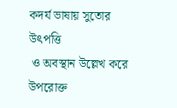কদর্য ভাষায় সুতোর উৎপত্তি
 ও অবস্থান উল্লেখ করে উপরোক্ত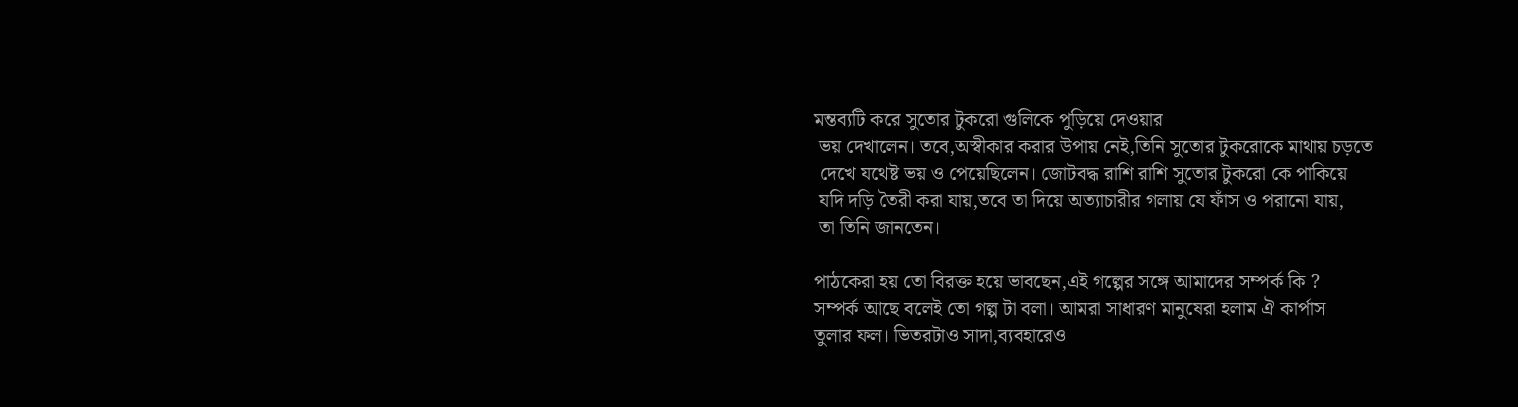মন্তব্যটি করে সুতোর টুকরো গুলিকে পুড়িয়ে দেওয়ার
 ভয় দেখালেন। তবে,অস্বীকার করার উপায় নেই,তিনি সুতোর টুকরোকে মাথায় চড়তে
 দেখে যথেষ্ট ভয় ও পেয়েছিলেন। জোটবদ্ধ রাশি রাশি সুতোর টুকরো কে পাকিয়ে
 যদি দড়ি তৈরী করা যায়,তবে তা দিয়ে অত্যাচারীর গলায় যে ফাঁস ও পরানো যায়,
 তা তিনি জানতেন।

পাঠকেরা হয় তো বিরক্ত হয়ে ভাবছেন,এই গল্পের সঙ্গে আমাদের সম্পর্ক কি ?
সম্পর্ক আছে বলেই তো গল্প টা বলা। আমরা সাধারণ মানুষেরা হলাম ঐ কার্পাস
তুলার ফল। ভিতরটাও সাদা,ব্যবহারেও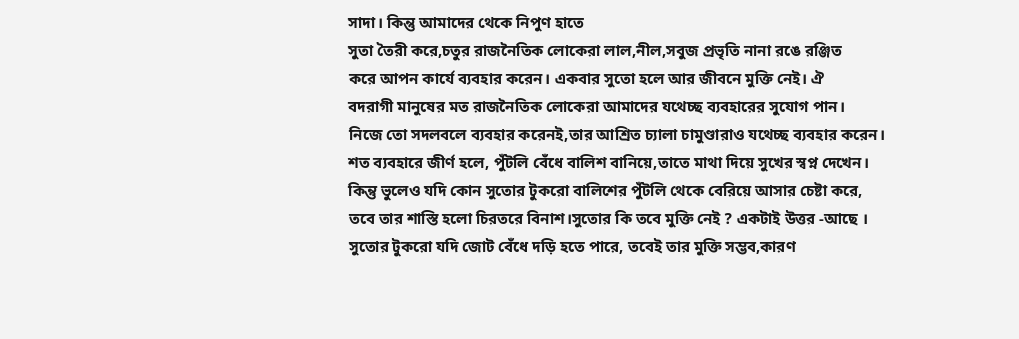সাদা। কিন্তু আমাদের থেকে নিপুণ হাতে
সুতা তৈরী করে,চতুর রাজনৈতিক লোকেরা লাল,নীল,সবুজ প্রভৃতি নানা রঙে রঞ্জিত
করে আপন কার্যে ব্যবহার করেন। একবার সুতো হলে আর জীবনে মুক্তি নেই। ঐ
বদরাগী মানুষের মত রাজনৈতিক লোকেরা আমাদের যথেচ্ছ ব্যবহারের সুযোগ পান।
নিজে তো সদলবলে ব্যবহার করেনই,তার আশ্রিত চ্যালা চামুণ্ডারাও যথেচ্ছ ব্যবহার করেন।
শত ব্যবহারে জীর্ণ হলে, পুঁটলি বেঁধে বালিশ বানিয়ে,তাতে মাথা দিয়ে সুখের স্বপ্ন দেখেন।
কিন্তু ভুলেও যদি কোন সুতোর টুকরো বালিশের পুঁটলি থেকে বেরিয়ে আসার চেষ্টা করে,
তবে তার শাস্তি হলো চিরতরে বিনাশ।সুতোর কি তবে মুক্তি নেই ? একটাই উত্তর -আছে ।
সুতোর টুকরো যদি জোট বেঁধে দড়ি হতে পারে, তবেই তার মুক্তি সম্ভব,কারণ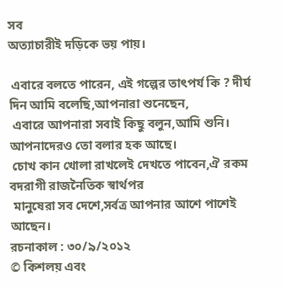সব
অত্যাচারীই দড়িকে ভয় পায়।

 এবারে বলতে পারেন, এই গল্পের তাৎপর্য কি ? দীর্ঘ দিন আমি বলেছি,আপনারা শুনেছেন,
 এবারে আপনারা সবাই কিছু বলুন,আমি শুনি। আপনাদেরও তো বলার হক আছে।
 চোখ কান খোলা রাখলেই দেখতে পাবেন,ঐ রকম বদরাগী রাজনৈতিক স্বার্থপর
 মানুষেরা সব দেশে,সর্বত্র আপনার আশে পাশেই আছেন।
রচনাকাল : ৩০/৯/২০১২
© কিশলয় এবং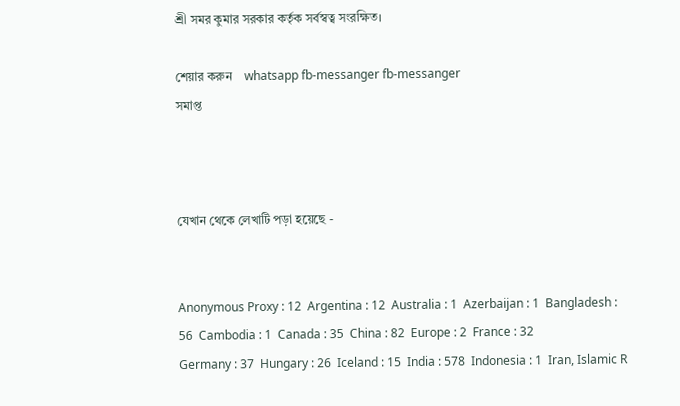শ্রী সমর কুমার সরকার কর্তৃক সর্বস্বত্ব সংরক্ষিত।

শেয়ার করুন    whatsapp fb-messanger fb-messanger
সমাপ্ত



যেখান থেকে লেখাটি পড়া হয়েছে -


Anonymous Proxy : 12  Argentina : 12  Australia : 1  Azerbaijan : 1  Bangladesh : 56  Cambodia : 1  Canada : 35  China : 82  Europe : 2  France : 32
Germany : 37  Hungary : 26  Iceland : 15  India : 578  Indonesia : 1  Iran, Islamic R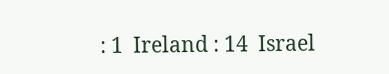: 1  Ireland : 14  Israel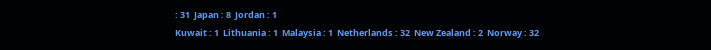: 31  Japan : 8  Jordan : 1
Kuwait : 1  Lithuania : 1  Malaysia : 1  Netherlands : 32  New Zealand : 2  Norway : 32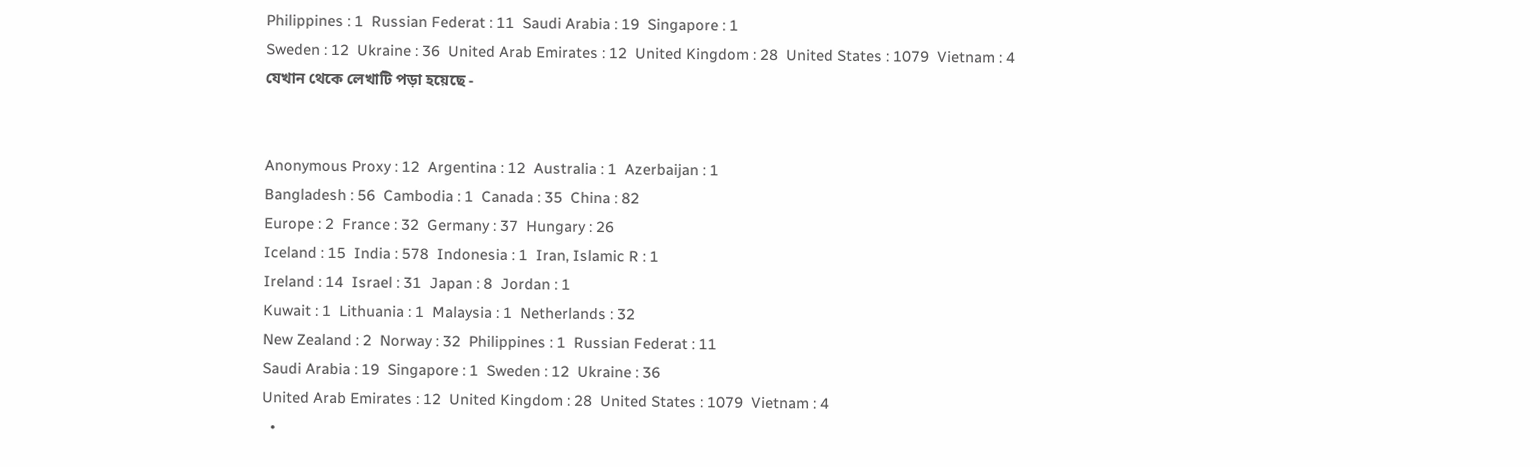Philippines : 1  Russian Federat : 11  Saudi Arabia : 19  Singapore : 1
Sweden : 12  Ukraine : 36  United Arab Emirates : 12  United Kingdom : 28  United States : 1079  Vietnam : 4
যেখান থেকে লেখাটি পড়া হয়েছে -


Anonymous Proxy : 12  Argentina : 12  Australia : 1  Azerbaijan : 1
Bangladesh : 56  Cambodia : 1  Canada : 35  China : 82
Europe : 2  France : 32  Germany : 37  Hungary : 26
Iceland : 15  India : 578  Indonesia : 1  Iran, Islamic R : 1
Ireland : 14  Israel : 31  Japan : 8  Jordan : 1
Kuwait : 1  Lithuania : 1  Malaysia : 1  Netherlands : 32
New Zealand : 2  Norway : 32  Philippines : 1  Russian Federat : 11
Saudi Arabia : 19  Singapore : 1  Sweden : 12  Ukraine : 36
United Arab Emirates : 12  United Kingdom : 28  United States : 1079  Vietnam : 4
  •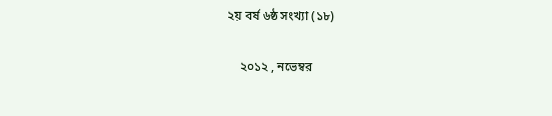২য় বর্ষ ৬ষ্ঠ সংখ্যা (১৮)

    ২০১২ , নভেম্বর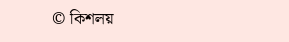© কিশলয়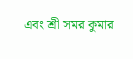এবং শ্রী সমর কুমার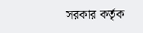সরকার কর্তৃক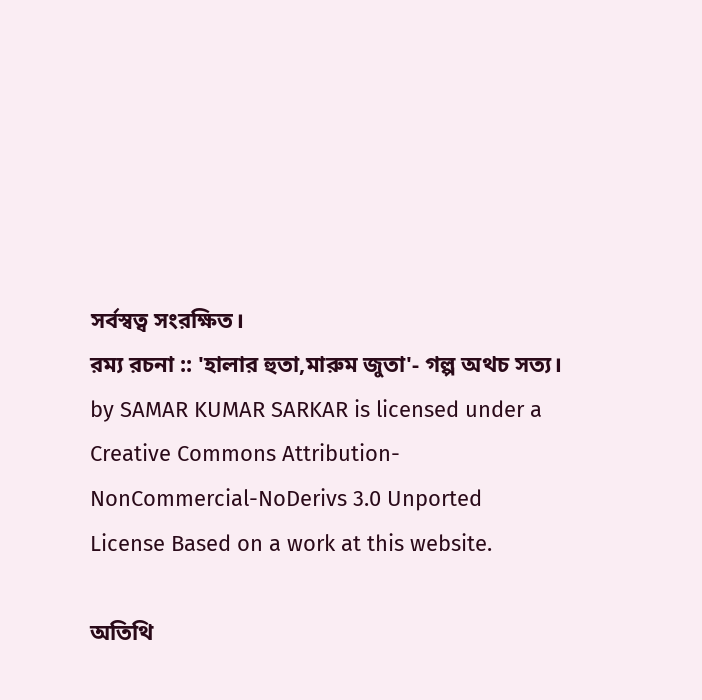সর্বস্বত্ব সংরক্ষিত।
রম্য রচনা :: 'হালার হুতা,মারুম জুতা'- গল্প অথচ সত্য। by SAMAR KUMAR SARKAR is licensed under a Creative Commons Attribution-NonCommercial-NoDerivs 3.0 Unported License Based on a work at this website.

অতিথি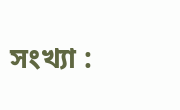সংখ্যা :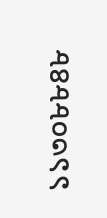১১৩০৮৮৪৮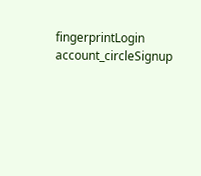fingerprintLogin account_circleSignup